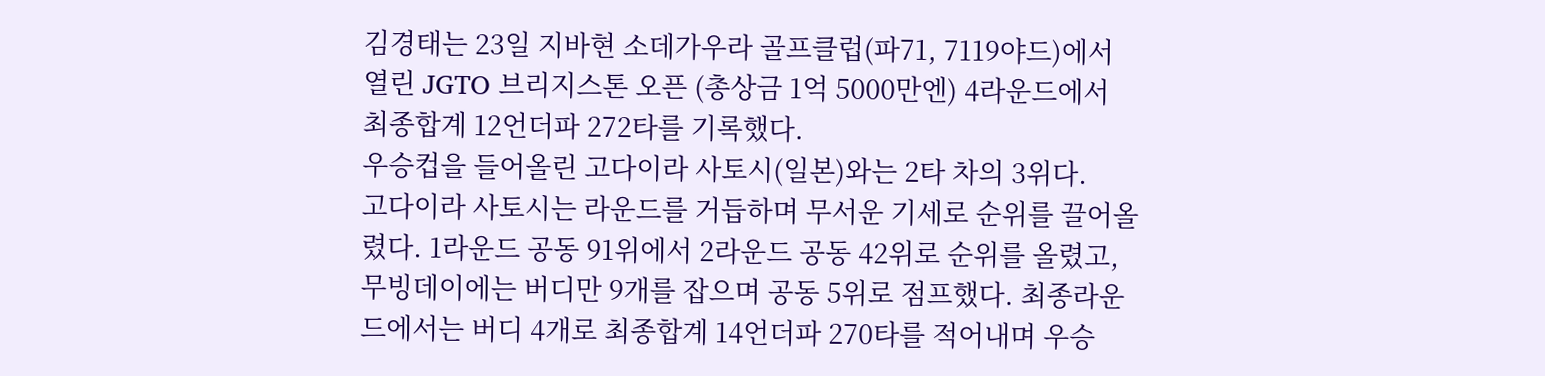김경태는 23일 지바현 소데가우라 골프클럽(파71, 7119야드)에서 열린 JGTO 브리지스톤 오픈 (총상금 1억 5000만엔) 4라운드에서 최종합계 12언더파 272타를 기록했다.
우승컵을 들어올린 고다이라 사토시(일본)와는 2타 차의 3위다.
고다이라 사토시는 라운드를 거듭하며 무서운 기세로 순위를 끌어올렸다. 1라운드 공동 91위에서 2라운드 공동 42위로 순위를 올렸고, 무빙데이에는 버디만 9개를 잡으며 공동 5위로 점프했다. 최종라운드에서는 버디 4개로 최종합계 14언더파 270타를 적어내며 우승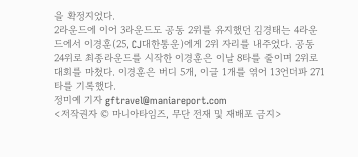을 확정지었다.
2라운드에 이어 3라운드도 공동 2위를 유지했던 김경태는 4라운드에서 이경훈(25, CJ대한통운)에게 2위 자리를 내주었다. 공동 24위로 최종라운드를 시작한 이경훈은 이날 8타를 줄이며 2위로 대회를 마쳤다. 이경훈은 버디 5개, 이글 1개를 엮어 13언더파 271타를 기록했다.
정미예 기자 gftravel@maniareport.com
<저작권자 © 마니아타임즈, 무단 전재 및 재배포 금지>